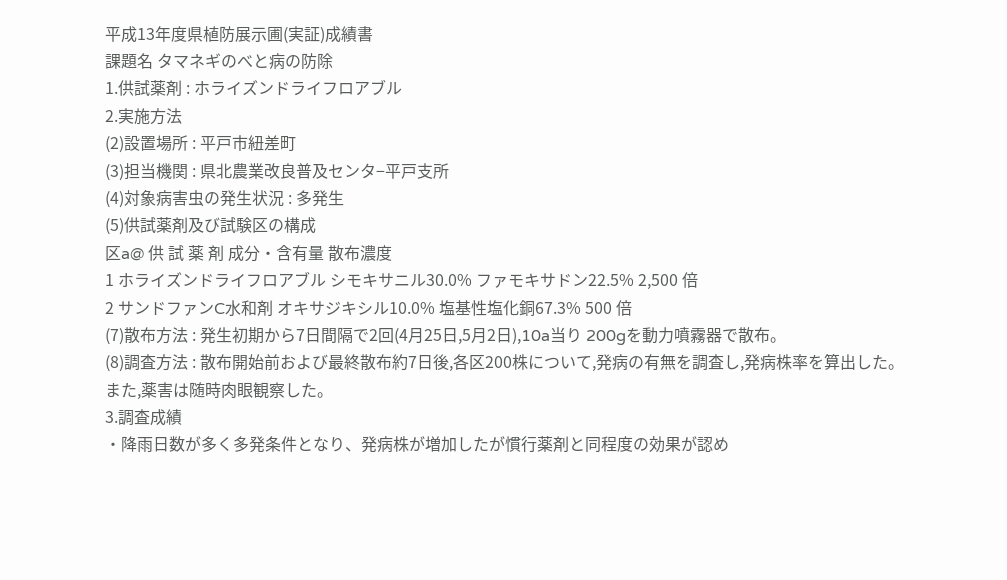平成13年度県植防展示圃(実証)成績書
課題名 タマネギのべと病の防除
1.供試薬剤 : ホライズンドライフロアブル
2.実施方法
(2)設置場所 : 平戸市紐差町
(3)担当機関 : 県北農業改良普及センタ−平戸支所
(4)対象病害虫の発生状況 : 多発生
(5)供試薬剤及び試験区の構成
区a@ 供 試 薬 剤 成分・含有量 散布濃度
1 ホライズンドライフロアブル シモキサニル30.0% ファモキサドン22.5% 2,500 倍
2 サンドファンC水和剤 オキサジキシル10.0% 塩基性塩化銅67.3% 500 倍
(7)散布方法 : 発生初期から7日間隔で2回(4月25日,5月2日),10a当り 200gを動力噴霧器で散布。
(8)調査方法 : 散布開始前および最終散布約7日後,各区200株について,発病の有無を調査し,発病株率を算出した。
また,薬害は随時肉眼観察した。
3.調査成績
・降雨日数が多く多発条件となり、発病株が増加したが慣行薬剤と同程度の効果が認め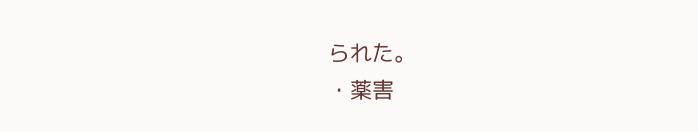られた。
・薬害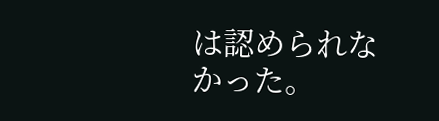は認められなかった。